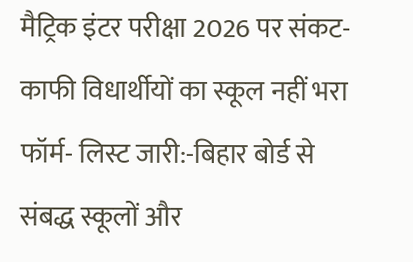मैट्रिक इंटर परीक्षा 2026 पर संकट- काफी विधार्थीयों का स्कूल नहीं भरा फॉर्म- लिस्ट जारी:-बिहार बोर्ड से संबद्ध स्कूलों और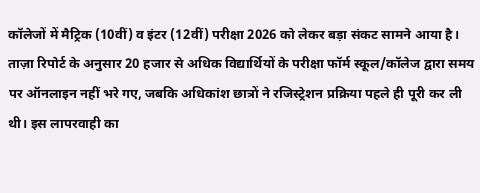कॉलेजों में मैट्रिक (10वीं) व इंटर (12वीं) परीक्षा 2026 को लेकर बड़ा संकट सामने आया है। ताज़ा रिपोर्ट के अनुसार 20 हजार से अधिक विद्यार्थियों के परीक्षा फॉर्म स्कूल/कॉलेज द्वारा समय पर ऑनलाइन नहीं भरे गए, जबकि अधिकांश छात्रों ने रजिस्ट्रेशन प्रक्रिया पहले ही पूरी कर ली थी। इस लापरवाही का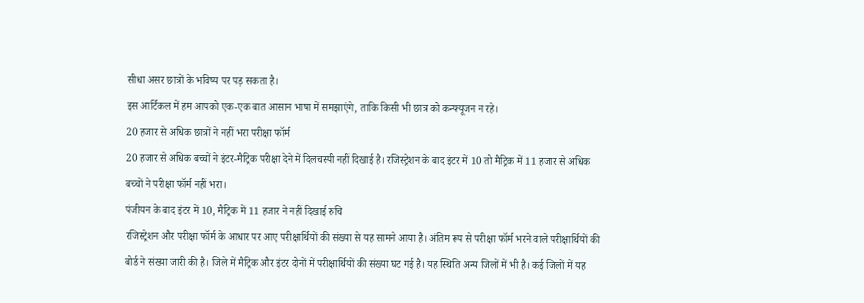सीधा असर छात्रों के भविष्य पर पड़ सकता है।
इस आर्टिकल में हम आपको एक-एक बात आसान भाषा में समझाएंगे, ताकि किसी भी छात्र को कन्फ्यूजन न रहे।
20 हजार से अधिक छात्रों ने नहीं भरा परीक्षा फॉर्म
20 हजार से अधिक बच्चों ने इंटर-मैट्रिक परीक्षा देने में दिलचस्पी नहीं दिखाई है। रजिस्ट्रेशन के बाद इंटर में 10 तो मैट्रिक में 11 हजार से अधिक बच्चों ने परीक्षा फॉर्म नहीं भरा।
पंजीयन के बाद इंटर में 10, मैट्रिक में 11 हजार ने नहीं दिखाई रुचि
रजिस्ट्रेशन और परीक्षा फॉर्म के आधार पर आए परीक्षार्थियों की संख्या से यह सामने आया है। अंतिम रूप से परीक्षा फॉर्म भरने वाले परीक्षार्थियों की बोर्ड ने संख्या जारी की है। जिले में मैट्रिक और इंटर दोनों में परीक्षार्थियों की संख्या घट गई है। यह स्थिति अन्य जिलों में भी है। कई जिलों में यह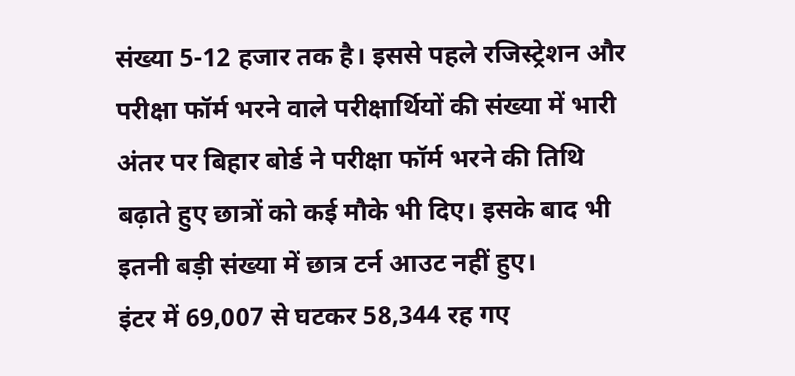संख्या 5-12 हजार तक है। इससे पहले रजिस्ट्रेशन और परीक्षा फॉर्म भरने वाले परीक्षार्थियों की संख्या में भारी अंतर पर बिहार बोर्ड ने परीक्षा फॉर्म भरने की तिथि बढ़ाते हुए छात्रों को कई मौके भी दिए। इसके बाद भी इतनी बड़ी संख्या में छात्र टर्न आउट नहीं हुए।
इंटर में 69,007 से घटकर 58,344 रह गए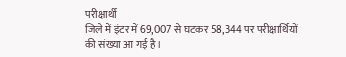परीक्षार्थी
जिले में इंटर में 69,007 से घटकर 58,344 पर परीक्षार्थियों की संख्या आ गई है।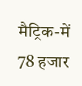मैट्रिक-में 78 हजार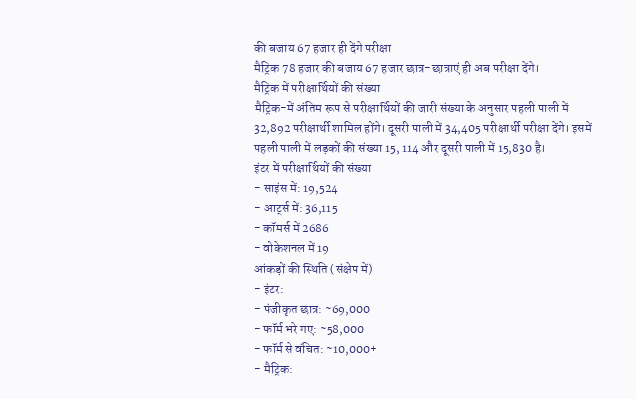की बजाय 67 हजार ही देंगे परीक्षा
मैट्रिक 78 हजार की बजाय 67 हजार छात्र-छात्राएं ही अब परीक्षा देंगे।
मैट्रिक में परीक्षार्थियों की संख्या
मैट्रिक-में अंतिम रूप से परीक्षार्थियों की जारी संख्या के अनुसार पहली पाली में 32,892 परीक्षार्थी शामिल होंगे। दूसरी पाली में 34,405 परीक्षार्थी परीक्षा देंगे। इसमें पहली पाली में लड़कों की संख्या 15, 114 और दूसरी पाली में 15,830 है।
इंटर में परीक्षार्थियों की संख्या
- साइंस में: 19,524
- आर्ट्स में: 36,115
- कॉमर्स में 2686
- वोकेशनल में 19
आंकड़ों की स्थिति (संक्षेप में)
- इंटर:
- पंजीकृत छात्र: ~69,000
- फॉर्म भरे गए: ~58,000
- फॉर्म से वंचित: ~10,000+
- मैट्रिक: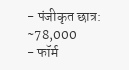- पंजीकृत छात्र: ~78,000
- फॉर्म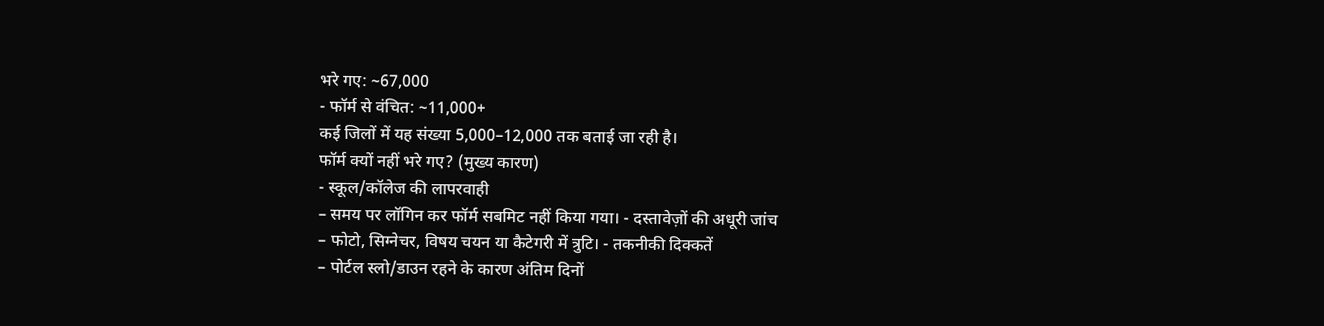भरे गए: ~67,000
- फॉर्म से वंचित: ~11,000+
कई जिलों में यह संख्या 5,000–12,000 तक बताई जा रही है।
फॉर्म क्यों नहीं भरे गए? (मुख्य कारण)
- स्कूल/कॉलेज की लापरवाही
– समय पर लॉगिन कर फॉर्म सबमिट नहीं किया गया। - दस्तावेज़ों की अधूरी जांच
– फोटो, सिग्नेचर, विषय चयन या कैटेगरी में त्रुटि। - तकनीकी दिक्कतें
– पोर्टल स्लो/डाउन रहने के कारण अंतिम दिनों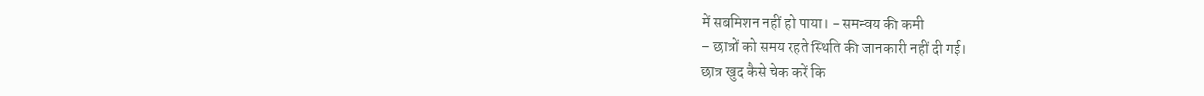में सबमिशन नहीं हो पाया। - समन्वय की कमी
– छात्रों को समय रहते स्थिति की जानकारी नहीं दी गई।
छात्र खुद कैसे चेक करें कि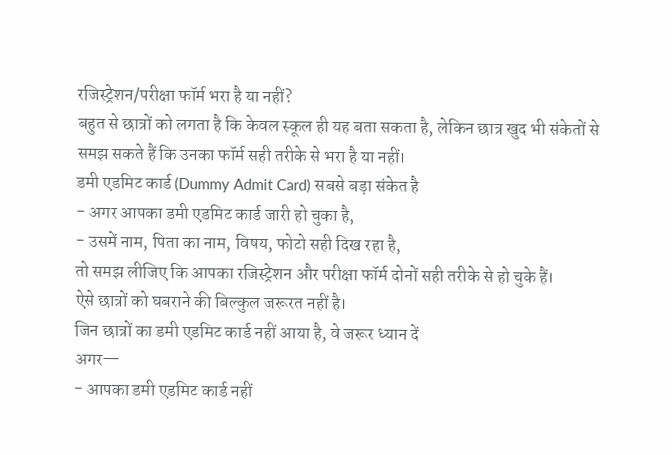रजिस्ट्रेशन/परीक्षा फॉर्म भरा है या नहीं?
बहुत से छात्रों को लगता है कि केवल स्कूल ही यह बता सकता है, लेकिन छात्र खुद भी संकेतों से समझ सकते हैं कि उनका फॉर्म सही तरीके से भरा है या नहीं।
डमी एडमिट कार्ड (Dummy Admit Card) सबसे बड़ा संकेत है
- अगर आपका डमी एडमिट कार्ड जारी हो चुका है,
- उसमें नाम, पिता का नाम, विषय, फोटो सही दिख रहा है,
तो समझ लीजिए कि आपका रजिस्ट्रेशन और परीक्षा फॉर्म दोनों सही तरीके से हो चुके हैं।
ऐसे छात्रों को घबराने की बिल्कुल जरूरत नहीं है।
जिन छात्रों का डमी एडमिट कार्ड नहीं आया है, वे जरूर ध्यान दें
अगर—
- आपका डमी एडमिट कार्ड नहीं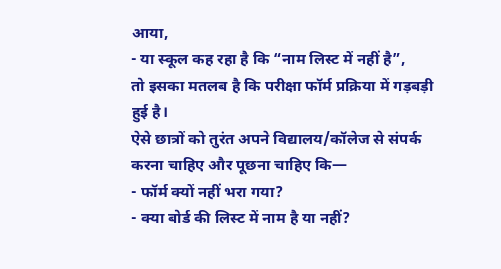आया,
- या स्कूल कह रहा है कि “नाम लिस्ट में नहीं है”,
तो इसका मतलब है कि परीक्षा फॉर्म प्रक्रिया में गड़बड़ी हुई है।
ऐसे छात्रों को तुरंत अपने विद्यालय/कॉलेज से संपर्क करना चाहिए और पूछना चाहिए कि—
- फॉर्म क्यों नहीं भरा गया?
- क्या बोर्ड की लिस्ट में नाम है या नहीं?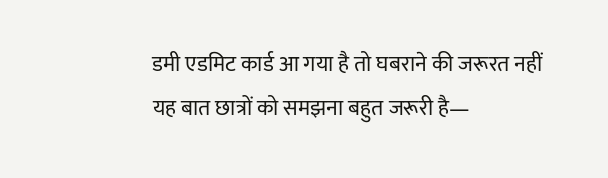डमी एडमिट कार्ड आ गया है तो घबराने की जरूरत नहीं
यह बात छात्रों को समझना बहुत जरूरी है—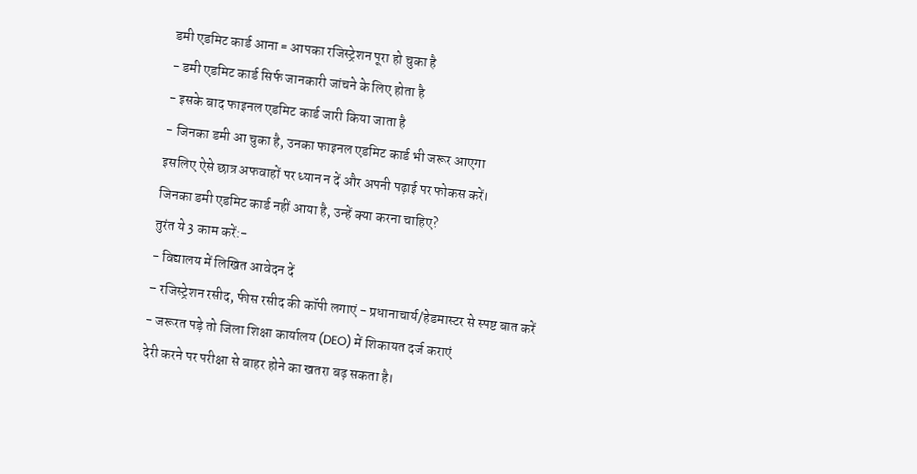डमी एडमिट कार्ड आना = आपका रजिस्ट्रेशन पूरा हो चुका है
- डमी एडमिट कार्ड सिर्फ जानकारी जांचने के लिए होता है
- इसके बाद फाइनल एडमिट कार्ड जारी किया जाता है
- जिनका डमी आ चुका है, उनका फाइनल एडमिट कार्ड भी जरूर आएगा
इसलिए ऐसे छात्र अफवाहों पर ध्यान न दें और अपनी पढ़ाई पर फोकस करें।
जिनका डमी एडमिट कार्ड नहीं आया है, उन्हें क्या करना चाहिए?
तुरंत ये 3 काम करें:-
- विद्यालय में लिखित आवेदन दें
– रजिस्ट्रेशन रसीद, फीस रसीद की कॉपी लगाएं - प्रधानाचार्य/हेडमास्टर से स्पष्ट बात करें
- जरूरत पड़े तो जिला शिक्षा कार्यालय (DEO) में शिकायत दर्ज कराएं
देरी करने पर परीक्षा से बाहर होने का खतरा बढ़ सकता है।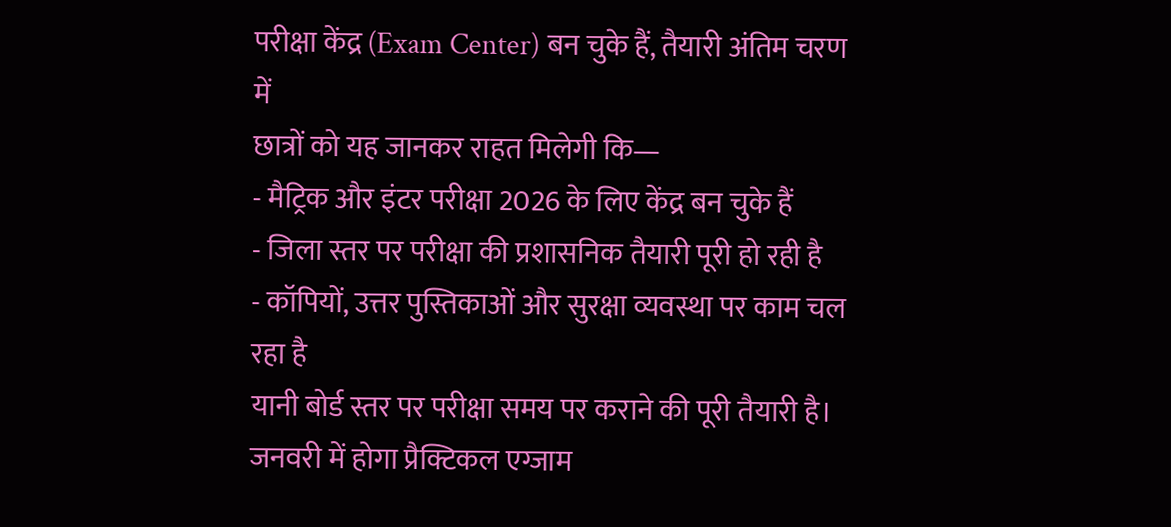परीक्षा केंद्र (Exam Center) बन चुके हैं, तैयारी अंतिम चरण में
छात्रों को यह जानकर राहत मिलेगी कि—
- मैट्रिक और इंटर परीक्षा 2026 के लिए केंद्र बन चुके हैं
- जिला स्तर पर परीक्षा की प्रशासनिक तैयारी पूरी हो रही है
- कॉपियों, उत्तर पुस्तिकाओं और सुरक्षा व्यवस्था पर काम चल रहा है
यानी बोर्ड स्तर पर परीक्षा समय पर कराने की पूरी तैयारी है।
जनवरी में होगा प्रैक्टिकल एग्जाम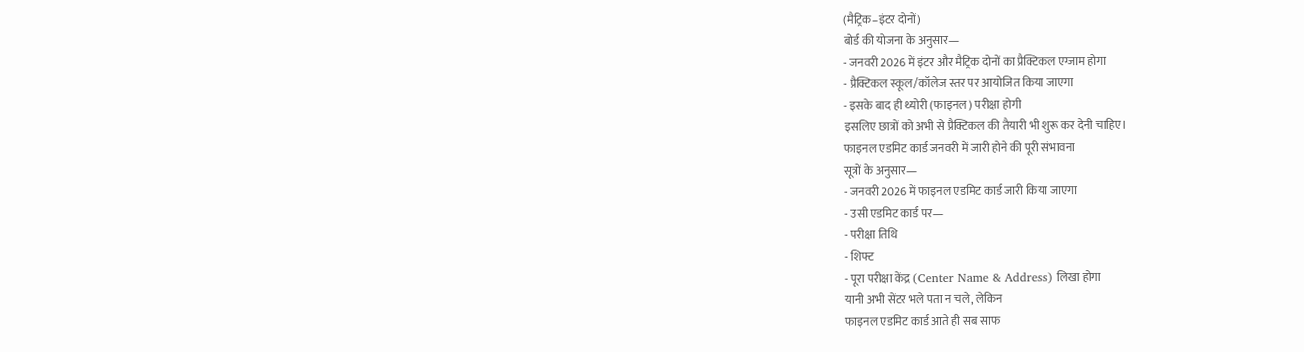(मैट्रिक–इंटर दोनों)
बोर्ड की योजना के अनुसार—
- जनवरी 2026 में इंटर और मैट्रिक दोनों का प्रैक्टिकल एग्जाम होगा
- प्रैक्टिकल स्कूल/कॉलेज स्तर पर आयोजित किया जाएगा
- इसके बाद ही थ्योरी (फाइनल) परीक्षा होगी
इसलिए छात्रों को अभी से प्रैक्टिकल की तैयारी भी शुरू कर देनी चाहिए।
फाइनल एडमिट कार्ड जनवरी में जारी होने की पूरी संभावना
सूत्रों के अनुसार—
- जनवरी 2026 में फाइनल एडमिट कार्ड जारी किया जाएगा
- उसी एडमिट कार्ड पर—
- परीक्षा तिथि
- शिफ्ट
- पूरा परीक्षा केंद्र (Center Name & Address) लिखा होगा
यानी अभी सेंटर भले पता न चले, लेकिन
फाइनल एडमिट कार्ड आते ही सब साफ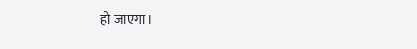हो जाएगा।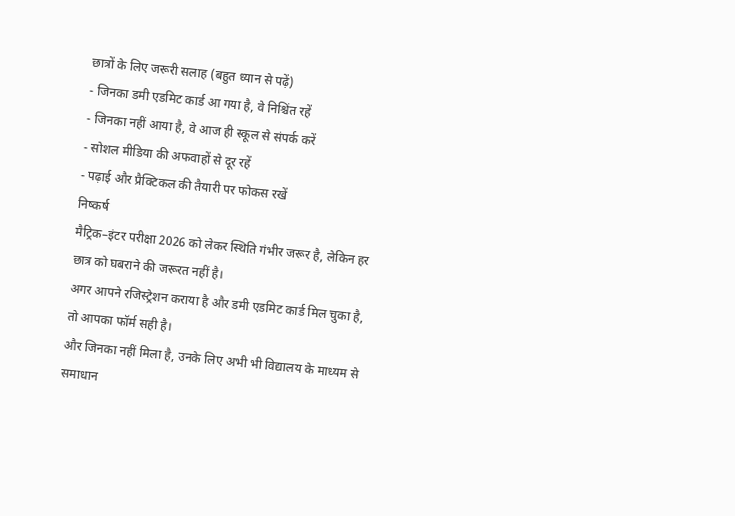छात्रों के लिए जरूरी सलाह (बहुत ध्यान से पढ़ें)
- जिनका डमी एडमिट कार्ड आ गया है, वे निश्चिंत रहें
- जिनका नहीं आया है, वे आज ही स्कूल से संपर्क करें
- सोशल मीडिया की अफवाहों से दूर रहें
- पढ़ाई और प्रैक्टिकल की तैयारी पर फोकस रखें
निष्कर्ष
मैट्रिक–इंटर परीक्षा 2026 को लेकर स्थिति गंभीर जरूर है, लेकिन हर छात्र को घबराने की जरूरत नहीं है।
अगर आपने रजिस्ट्रेशन कराया है और डमी एडमिट कार्ड मिल चुका है, तो आपका फॉर्म सही है।
और जिनका नहीं मिला है, उनके लिए अभी भी विद्यालय के माध्यम से समाधान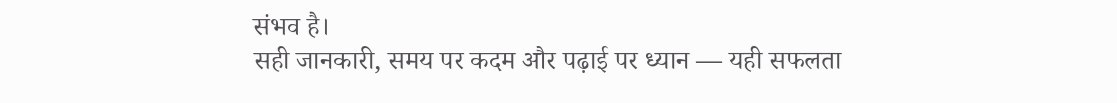संभव है।
सही जानकारी, समय पर कदम और पढ़ाई पर ध्यान — यही सफलता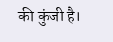की कुंजी है।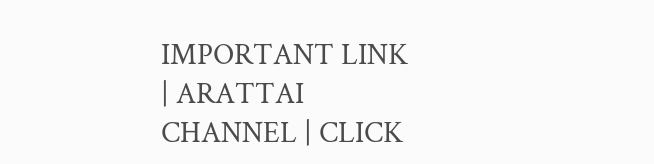IMPORTANT LINK
| ARATTAI CHANNEL | CLICK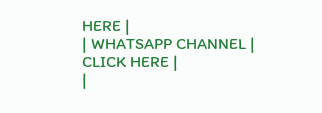HERE |
| WHATSAPP CHANNEL | CLICK HERE |
|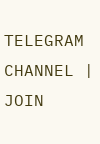TELEGRAM CHANNEL | JOIN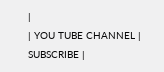|
| YOU TUBE CHANNEL | SUBSCRIBE |